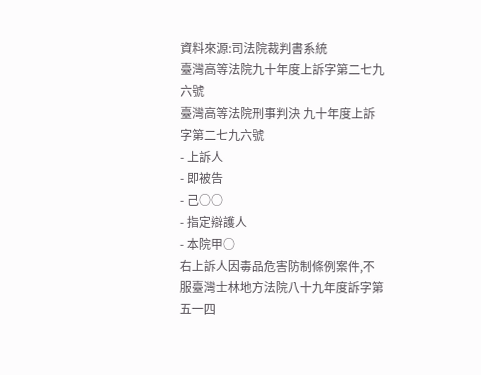資料來源:司法院裁判書系統
臺灣高等法院九十年度上訴字第二七九六號
臺灣高等法院刑事判決 九十年度上訴字第二七九六號
- 上訴人
- 即被告
- 己○○
- 指定辯護人
- 本院甲○
右上訴人因毒品危害防制條例案件,不服臺灣士林地方法院八十九年度訴字第五一四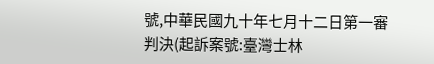號,中華民國九十年七月十二日第一審判決(起訴案號:臺灣士林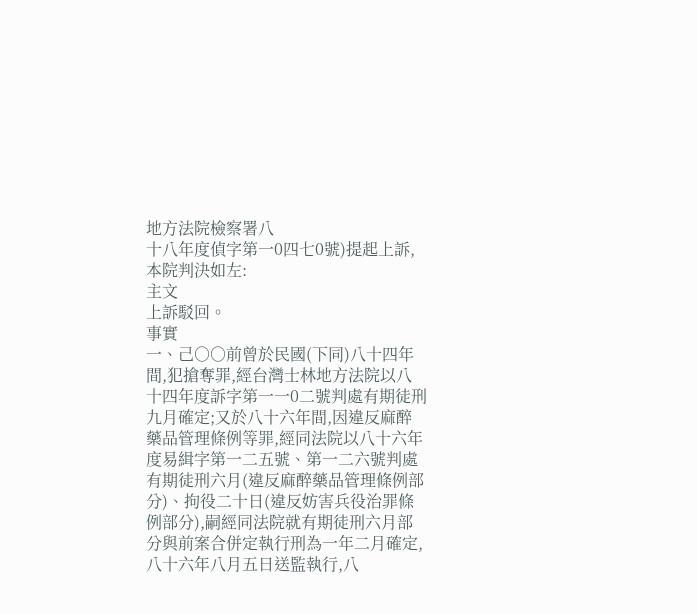地方法院檢察署八
十八年度偵字第一0四七0號)提起上訴,本院判決如左:
主文
上訴駁回。
事實
一、己○○前曾於民國(下同)八十四年間,犯搶奪罪,經台灣士林地方法院以八十四年度訴字第一一0二號判處有期徒刑九月確定;又於八十六年間,因違反麻醉藥品管理條例等罪,經同法院以八十六年度易緝字第一二五號、第一二六號判處有期徒刑六月(違反麻醉藥品管理條例部分)、拘役二十日(違反妨害兵役治罪條例部分),嗣經同法院就有期徒刑六月部分與前案合併定執行刑為一年二月確定,八十六年八月五日送監執行,八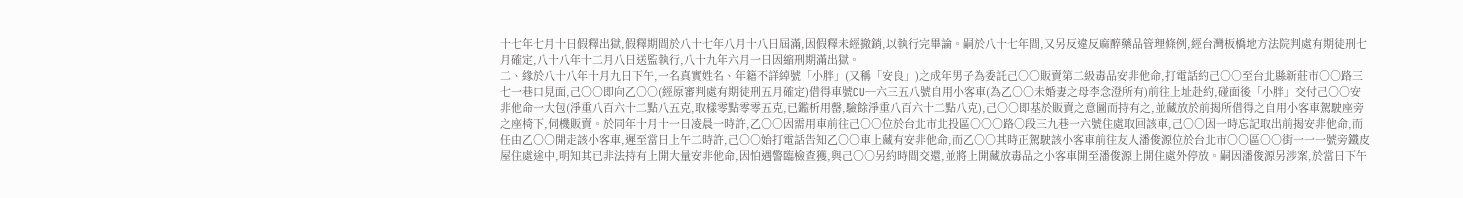十七年七月十日假釋出獄,假釋期間於八十七年八月十八日屆滿,因假釋未經撤銷,以執行完畢論。嗣於八十七年間,又另反違反麻醉藥品管理條例,經台灣板橋地方法院判處有期徒刑七月確定,八十八年十二月八日送監執行,八十九年六月一日因縮刑期滿出獄。
二、緣於八十八年十月九日下午,一名真實姓名、年籍不詳綽號「小胖」(又稱「安良」)之成年男子為委託己○○販賣第二級毒品安非他命,打電話約己○○至台北縣新莊市○○路三七一巷口見面,己○○即向乙○○(經原審判處有期徒刑五月確定)借得車號CU─六三五八號自用小客車(為乙○○未婚妻之母李念澄所有)前往上址赴約,碰面後「小胖」交付己○○安非他命一大包(淨重八百六十二點八五克,取樣零點零零五克,已鑑析用罄,驗餘淨重八百六十二點八克),己○○即基於販賣之意圖而持有之,並藏放於前揭所借得之自用小客車駕駛座旁之座椅下,伺機販賣。於同年十月十一日凌晨一時許,乙○○因需用車前往己○○位於台北市北投區○○○路○段三九巷一六號住處取回該車,己○○因一時忘記取出前揭安非他命,而任由乙○○開走該小客車,遲至當日上午二時許,己○○始打電話告知乙○○車上藏有安非他命,而乙○○其時正駕駛該小客車前往友人潘俊源位於台北市○○區○○街一一一號旁鐵皮屋住處途中,明知其已非法持有上開大量安非他命,因怕遇警臨檢查獲,與己○○另約時間交還,並將上開藏放毒品之小客車開至潘俊源上開住處外停放。嗣因潘俊源另涉案,於當日下午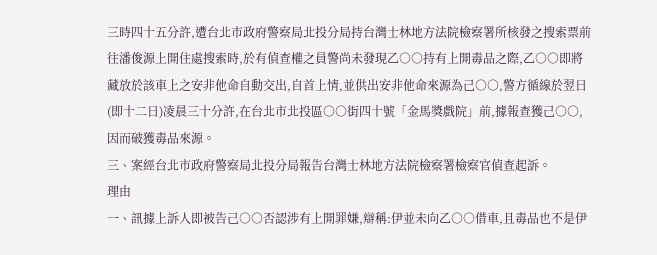三時四十五分許,遭台北市政府警察局北投分局持台灣士林地方法院檢察署所核發之搜索票前往潘俊源上開住處搜索時,於有偵查權之員警尚未發現乙○○持有上開毒品之際,乙○○即將藏放於該車上之安非他命自動交出,自首上情,並供出安非他命來源為己○○,警方循線於翌日(即十二日)凌晨三十分許,在台北市北投區○○街四十號「金馬獎戲院」前,據報查獲己○○,因而破獲毒品來源。
三、案經台北市政府警察局北投分局報告台灣士林地方法院檢察署檢察官偵查起訴。
理由
一、訊據上訴人即被告己○○否認涉有上開罪嫌,辯稱:伊並未向乙○○借車,且毒品也不是伊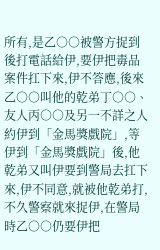所有,是乙○○被警方捉到後打電話給伊,要伊把毒品案件扛下來,伊不答應,後來乙○○叫他的乾弟丁○○、友人丙○○及另一不詳之人約伊到「金馬獎戲院」,等伊到「金馬獎戲院」後,他乾弟又叫伊要到警局去扛下來,伊不同意,就被他乾弟打,不久警察就來捉伊,在警局時乙○○仍要伊把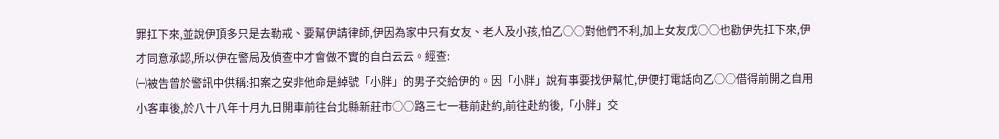罪扛下來,並說伊頂多只是去勒戒、要幫伊請律師,伊因為家中只有女友、老人及小孩,怕乙○○對他們不利,加上女友戊○○也勸伊先扛下來,伊才同意承認,所以伊在警局及偵查中才會做不實的自白云云。經查:
㈠被告曾於警訊中供稱:扣案之安非他命是綽號「小胖」的男子交給伊的。因「小胖」說有事要找伊幫忙,伊便打電話向乙○○借得前開之自用小客車後,於八十八年十月九日開車前往台北縣新莊市○○路三七一巷前赴約,前往赴約後,「小胖」交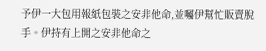予伊一大包用報紙包裝之安非他命,並囑伊幫忙販賣脫手。伊持有上開之安非他命之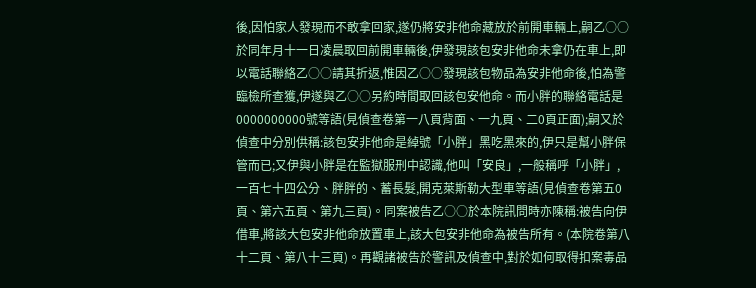後,因怕家人發現而不敢拿回家,遂仍將安非他命藏放於前開車輛上,嗣乙○○於同年月十一日凌晨取回前開車輛後,伊發現該包安非他命未拿仍在車上,即以電話聯絡乙○○請其折返,惟因乙○○發現該包物品為安非他命後,怕為警臨檢所查獲,伊遂與乙○○另約時間取回該包安他命。而小胖的聯絡電話是0000000000號等語(見偵查卷第一八頁背面、一九頁、二0頁正面);嗣又於偵查中分別供稱:該包安非他命是綽號「小胖」黑吃黑來的,伊只是幫小胖保管而已;又伊與小胖是在監獄服刑中認識,他叫「安良」,一般稱呼「小胖」,一百七十四公分、胖胖的、蓄長髮,開克萊斯勒大型車等語(見偵查卷第五0頁、第六五頁、第九三頁)。同案被告乙○○於本院訊問時亦陳稱:被告向伊借車,將該大包安非他命放置車上,該大包安非他命為被告所有。(本院卷第八十二頁、第八十三頁)。再觀諸被告於警訊及偵查中,對於如何取得扣案毒品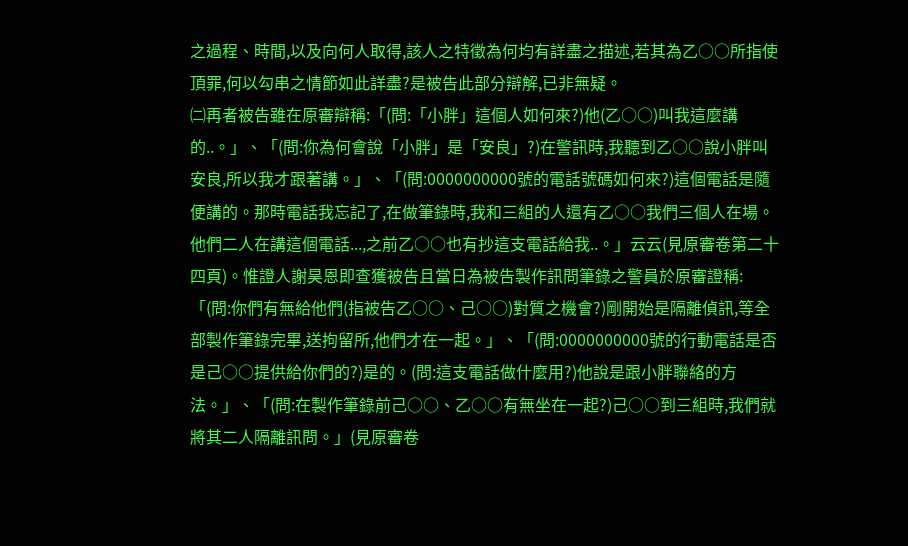之過程、時間,以及向何人取得,該人之特徵為何均有詳盡之描述,若其為乙○○所指使頂罪,何以勾串之情節如此詳盡?是被告此部分辯解,已非無疑。
㈡再者被告雖在原審辯稱:「(問:「小胖」這個人如何來?)他(乙○○)叫我這麼講的..。」、「(問:你為何會說「小胖」是「安良」?)在警訊時,我聽到乙○○說小胖叫安良,所以我才跟著講。」、「(問:0000000000號的電話號碼如何來?)這個電話是隨便講的。那時電話我忘記了,在做筆錄時,我和三組的人還有乙○○我們三個人在場。他們二人在講這個電話...,之前乙○○也有抄這支電話給我..。」云云(見原審卷第二十四頁)。惟證人謝昊恩即查獲被告且當日為被告製作訊問筆錄之警員於原審證稱:「(問:你們有無給他們(指被告乙○○、己○○)對質之機會?)剛開始是隔離偵訊,等全部製作筆錄完畢,送拘留所,他們才在一起。」、「(問:0000000000號的行動電話是否是己○○提供給你們的?)是的。(問:這支電話做什麼用?)他說是跟小胖聯絡的方法。」、「(問:在製作筆錄前己○○、乙○○有無坐在一起?)己○○到三組時,我們就將其二人隔離訊問。」(見原審卷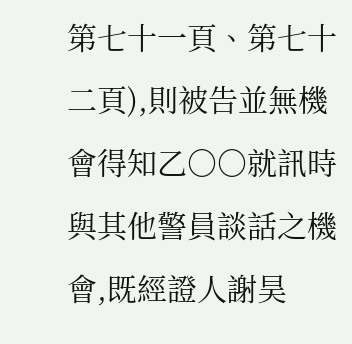第七十一頁、第七十二頁),則被告並無機會得知乙○○就訊時與其他警員談話之機會,既經證人謝昊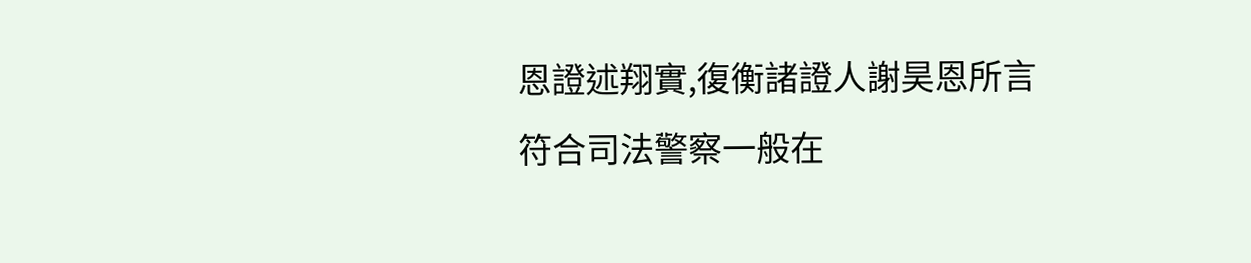恩證述翔實,復衡諸證人謝昊恩所言符合司法警察一般在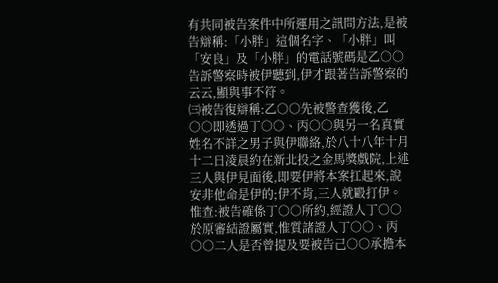有共同被告案件中所運用之訊問方法,是被告辯稱:「小胖」這個名字、「小胖」叫「安良」及「小胖」的電話號碼是乙○○告訴警察時被伊聽到,伊才跟著告訴警察的云云,顯與事不符。
㈢被告復辯稱:乙○○先被警查獲後,乙○○即透過丁○○、丙○○與另一名真實姓名不詳之男子與伊聯絡,於八十八年十月十二日凌晨約在新北投之金馬獎戲院,上述三人與伊見面後,即要伊將本案扛起來,說安非他命是伊的;伊不肯,三人就毆打伊。惟查:被告確係丁○○所約,經證人丁○○於原審結證屬實,惟質諸證人丁○○、丙○○二人是否曾提及要被告己○○承擔本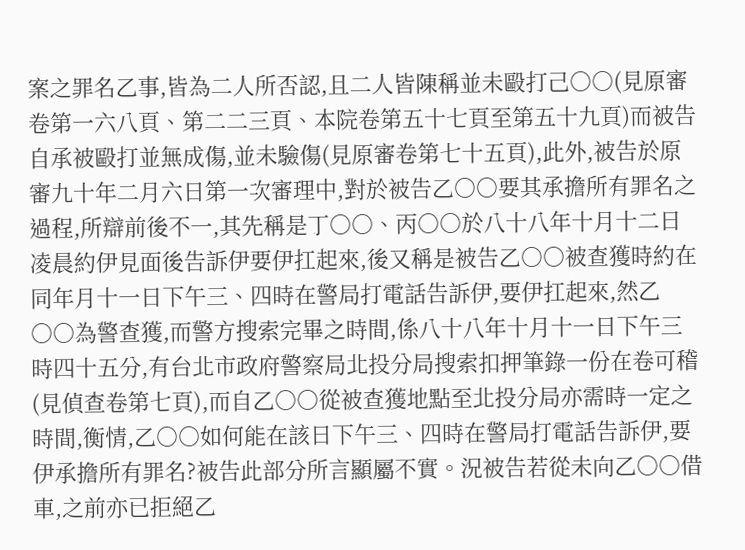案之罪名乙事,皆為二人所否認,且二人皆陳稱並未毆打己○○(見原審卷第一六八頁、第二二三頁、本院卷第五十七頁至第五十九頁)而被告自承被毆打並無成傷,並未驗傷(見原審卷第七十五頁),此外,被告於原審九十年二月六日第一次審理中,對於被告乙○○要其承擔所有罪名之過程,所辯前後不一,其先稱是丁○○、丙○○於八十八年十月十二日凌晨約伊見面後告訴伊要伊扛起來,後又稱是被告乙○○被查獲時約在同年月十一日下午三、四時在警局打電話告訴伊,要伊扛起來,然乙○○為警查獲,而警方搜索完畢之時間,係八十八年十月十一日下午三時四十五分,有台北市政府警察局北投分局搜索扣押筆錄一份在卷可稽(見偵查卷第七頁),而自乙○○從被查獲地點至北投分局亦需時一定之時間,衡情,乙○○如何能在該日下午三、四時在警局打電話告訴伊,要伊承擔所有罪名?被告此部分所言顯屬不實。況被告若從未向乙○○借車,之前亦已拒絕乙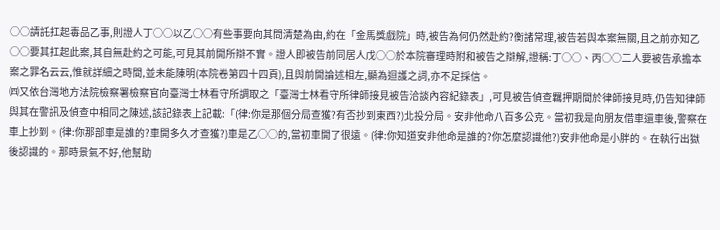○○請託扛起毒品乙事,則證人丁○○以乙○○有些事要向其問清楚為由,約在「金馬獎戲院」時,被告為何仍然赴約?衡諸常理,被告若與本案無關,且之前亦知乙○○要其扛起此案,其自無赴約之可能,可見其前開所辯不實。證人即被告前同居人戊○○於本院審理時附和被告之辯解,證稱:丁○○、丙○○二人要被告承擔本案之罪名云云,惟就詳細之時間,並未能陳明(本院卷第四十四頁),且與前開論述相左,顯為迴護之詞,亦不足採信。
㈣又依台灣地方法院檢察署檢察官向臺灣士林看守所調取之「臺灣士林看守所律師接見被告洽談內容紀錄表」,可見被告偵查羈押期間於律師接見時,仍告知律師與其在警訊及偵查中相同之陳述,該記錄表上記載:「(律:你是那個分局查獲?有否抄到東西?)北投分局。安非他命八百多公克。當初我是向朋友借車還車後,警察在車上抄到。(律:你那部車是誰的?車開多久才查獲?)車是乙○○的,當初車開了很遠。(律:你知道安非他命是誰的?你怎麼認識他?)安非他命是小胖的。在執行出獄後認識的。那時景氣不好,他幫助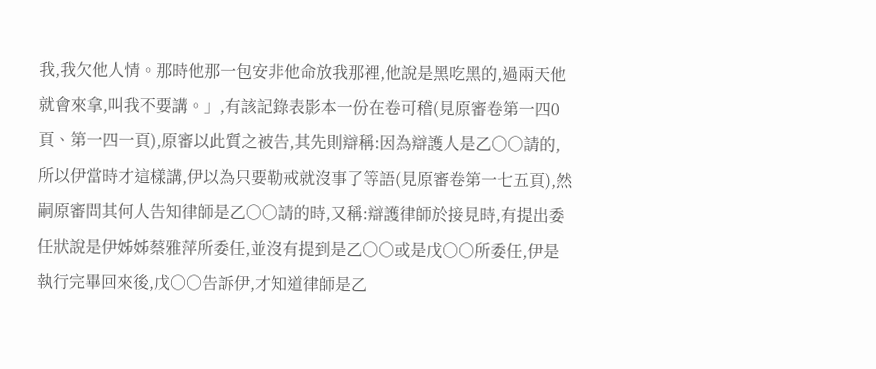我,我欠他人情。那時他那一包安非他命放我那裡,他說是黑吃黑的,過兩天他就會來拿,叫我不要講。」,有該記錄表影本一份在卷可稽(見原審卷第一四0頁、第一四一頁),原審以此質之被告,其先則辯稱:因為辯護人是乙○○請的,所以伊當時才這樣講,伊以為只要勒戒就沒事了等語(見原審卷第一七五頁),然嗣原審問其何人告知律師是乙○○請的時,又稱:辯護律師於接見時,有提出委任狀說是伊姊姊蔡雅萍所委任,並沒有提到是乙○○或是戊○○所委任,伊是執行完畢回來後,戊○○告訴伊,才知道律師是乙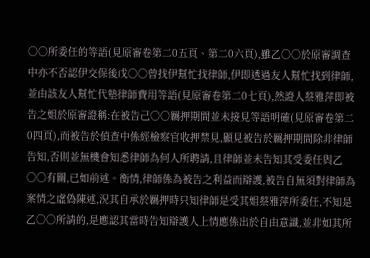○○所委任的等語(見原審卷第二0五頁、第二0六頁),雖乙○○於原審調查中亦不否認伊交保後戊○○曾找伊幫忙找律師,伊即透過友人幫忙找到律師,並由該友人幫忙代墊律師費用等語(見原審卷第二0七頁),然證人蔡雅萍即被告之姐於原審證稱:在被告己○○羈押期間並未接見等語明確(見原審卷第二0四頁),而被告於偵查中係經檢察官收押禁見,顯見被告於羈押期間除非律師告知,否則並無機會知悉律師為何人所聘請,且律師並未告知其受委任與乙○○有關,已如前述。衡情,律師係為被告之利益而辯護,被告自無須對律師為案情之虛偽陳述,況其自承於羈押時只知律師是受其姐蔡雅萍所委任,不知是乙○○所請的,是應認其當時告知辯護人上情應係出於自由意識,並非如其所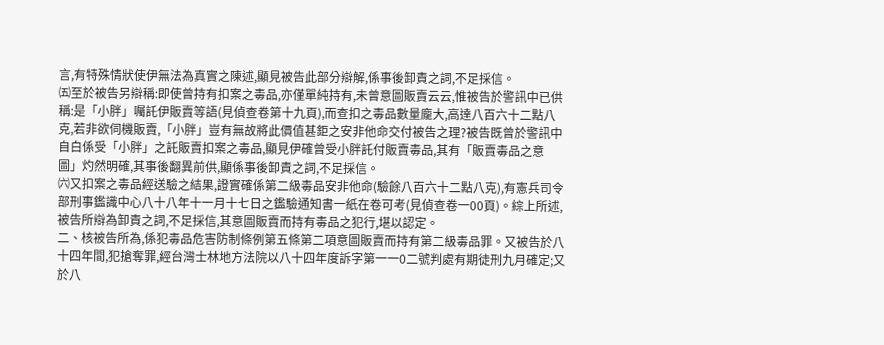言,有特殊情狀使伊無法為真實之陳述,顯見被告此部分辯解,係事後卸責之詞,不足採信。
㈤至於被告另辯稱:即使曾持有扣案之毒品,亦僅單純持有,未曾意圖販賣云云,惟被告於警訊中已供稱:是「小胖」囑託伊販賣等語(見偵查卷第十九頁),而查扣之毒品數量龐大,高達八百六十二點八克,若非欲伺機販賣,「小胖」豈有無故將此價值甚鉅之安非他命交付被告之理?被告既曾於警訊中自白係受「小胖」之託販賣扣案之毒品,顯見伊確曾受小胖託付販賣毒品,其有「販賣毒品之意圖」灼然明確,其事後翻異前供,顯係事後卸責之詞,不足採信。
㈥又扣案之毒品經送驗之結果,證實確係第二級毒品安非他命(驗餘八百六十二點八克),有憲兵司令部刑事鑑識中心八十八年十一月十七日之鑑驗通知書一紙在卷可考(見偵查卷一00頁)。綜上所述,被告所辯為卸責之詞,不足採信,其意圖販賣而持有毒品之犯行,堪以認定。
二、核被告所為,係犯毒品危害防制條例第五條第二項意圖販賣而持有第二級毒品罪。又被告於八十四年間,犯搶奪罪,經台灣士林地方法院以八十四年度訴字第一一0二號判處有期徒刑九月確定;又於八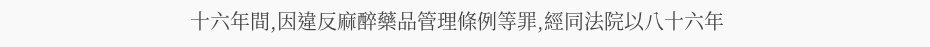十六年間,因違反麻醉藥品管理條例等罪,經同法院以八十六年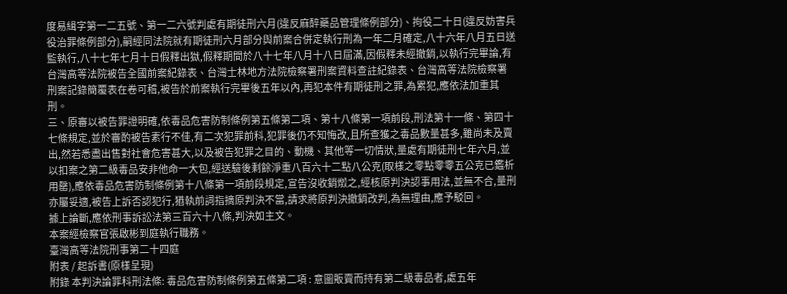度易緝字第一二五號、第一二六號判處有期徒刑六月(違反麻醉藥品管理條例部分)、拘役二十日(違反妨害兵役治罪條例部分),嗣經同法院就有期徒刑六月部分與前案合併定執行刑為一年二月確定,八十六年八月五日送監執行,八十七年七月十日假釋出獄,假釋期間於八十七年八月十八日屆滿,因假釋未經撤銷,以執行完畢論,有台灣高等法院被告全國前案紀錄表、台灣士林地方法院檢察署刑案資料查註紀錄表、台灣高等法院檢察署刑案記錄簡覆表在卷可稽,被告於前案執行完畢後五年以內,再犯本件有期徒刑之罪,為累犯,應依法加重其刑。
三、原審以被告罪證明確,依毒品危害防制條例第五條第二項、第十八條第一項前段,刑法第十一條、第四十七條規定,並於審酌被告素行不佳,有二次犯罪前科,犯罪後仍不知悔改,且所查獲之毒品數量甚多,雖尚未及賣出,然若悉盡出售對社會危害甚大,以及被告犯罪之目的、動機、其他等一切情狀,量處有期徒刑七年六月,並以扣案之第二級毒品安非他命一大包,經送驗後剩餘淨重八百六十二點八公克(取樣之零點零零五公克已鑑析用罄),應依毒品危害防制條例第十八條第一項前段規定,宣告沒收銷燬之,經核原判決認事用法,並無不合,量刑亦屬妥適,被告上訴否認犯行,猶執前詞指摘原判決不當,請求將原判決撤銷改判,為無理由,應予駁回。
據上論斷,應依刑事訴訟法第三百六十八條,判決如主文。
本案經檢察官張啟彬到庭執行職務。
臺灣高等法院刑事第二十四庭
附表 / 起訴書(原樣呈現)
附錄 本判決論罪科刑法條: 毒品危害防制條例第五條第二項 : 意圖販賣而持有第二級毒品者,處五年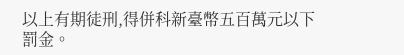以上有期徒刑,得併科新臺幣五百萬元以下 罰金。